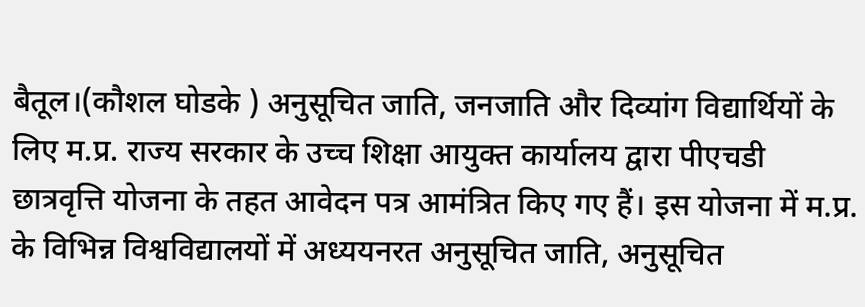बैतूल।(कौशल घोडके ) अनुसूचित जाति, जनजाति और दिव्यांग विद्यार्थियों के लिए म.प्र. राज्य सरकार के उच्च शिक्षा आयुक्त कार्यालय द्वारा पीएचडी छात्रवृत्ति योजना के तहत आवेदन पत्र आमंत्रित किए गए हैं। इस योजना में म.प्र. के विभिन्न विश्वविद्यालयों में अध्ययनरत अनुसूचित जाति, अनुसूचित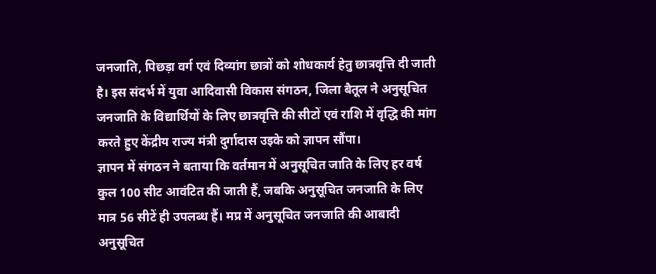जनजाति, पिछड़ा वर्ग एवं दिव्यांग छात्रों को शोधकार्य हेतु छात्रवृत्ति दी जाती है। इस संदर्भ में युवा आदिवासी विकास संगठन, जिला बैतूल ने अनुसूचित जनजाति के विद्यार्थियों के लिए छात्रवृत्ति की सीटों एवं राशि में वृद्धि की मांग करते हुए केंद्रीय राज्य मंत्री दुर्गादास उइके को ज्ञापन सौंपा।
ज्ञापन में संगठन ने बताया कि वर्तमान में अनुसूचित जाति के लिए हर वर्ष कुल 100 सीट आवंटित की जाती हैं, जबकि अनुसूचित जनजाति के लिए मात्र 56 सीटें ही उपलब्ध हैं। मप्र में अनुसूचित जनजाति की आबादी अनुसूचित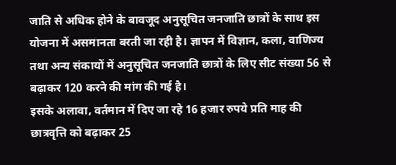जाति से अधिक होने के बावजूद अनुसूचित जनजाति छात्रों के साथ इस योजना में असमानता बरती जा रही है। ज्ञापन में विज्ञान, कला, वाणिज्य तथा अन्य संकायों में अनुसूचित जनजाति छात्रों के लिए सीट संख्या 56 से बढ़ाकर 120 करने की मांग की गई है।
इसके अलावा, वर्तमान में दिए जा रहे 16 हजार रुपये प्रति माह की छात्रवृत्ति को बढ़ाकर 25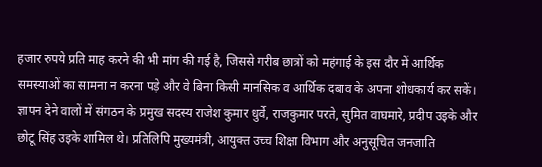हजार रुपये प्रति माह करने की भी मांग की गई है, जिससे गरीब छात्रों को महंगाई के इस दौर में आर्थिक समस्याओं का सामना न करना पड़े और वे बिना किसी मानसिक व आर्थिक दबाव के अपना शोधकार्य कर सकें।
ज्ञापन देने वालों में संगठन के प्रमुख सदस्य राजेश कुमार धुर्वे, राजकुमार परते, सुमित वाघमारे, प्रदीप उइके और छोटू सिंह उइके शामिल थे। प्रतिलिपि मुख्यमंत्री, आयुक्त उच्च शिक्षा विभाग और अनुसूचित जनजाति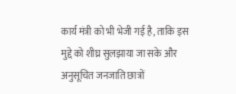कार्य मंत्री को भी भेजी गई है, ताकि इस मुद्दे को शीघ्र सुलझाया जा सके और अनुसूचित जनजाति छात्रों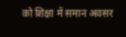को शिक्षा में समान अवसर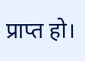प्राप्त हो।